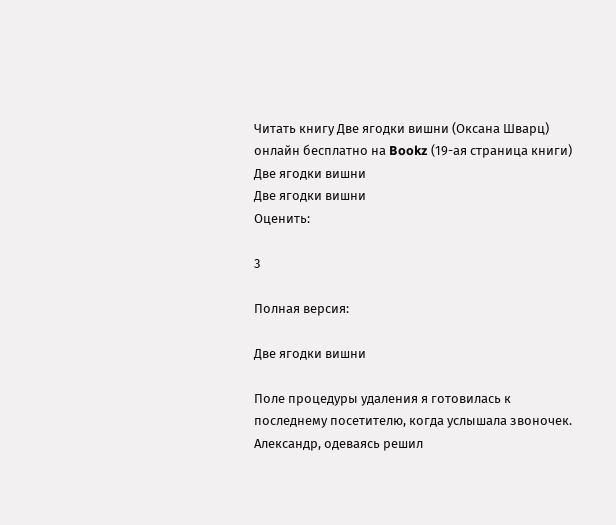Читать книгу Две ягодки вишни (Оксана Шварц) онлайн бесплатно на Bookz (19-ая страница книги)
Две ягодки вишни
Две ягодки вишни
Оценить:

3

Полная версия:

Две ягодки вишни

Поле процедуры удаления я готовилась к последнему посетителю, когда услышала звоночек. Александр, одеваясь решил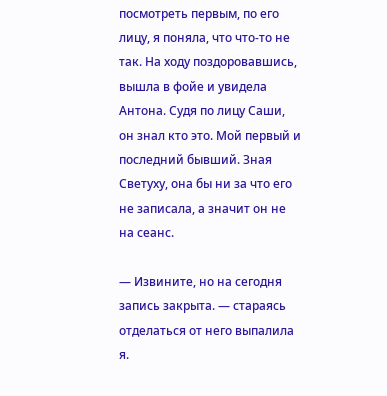посмотреть первым, по его лицу, я поняла, что что-то не так. На ходу поздоровавшись, вышла в фойе и увидела Антона. Судя по лицу Саши, он знал кто это. Мой первый и последний бывший. Зная Светуху, она бы ни за что его не записала, а значит он не на сеанс.

— Извините, но на сегодня запись закрыта. — стараясь отделаться от него выпалила я.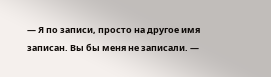— Я по записи, просто на другое имя записан. Вы бы меня не записали. —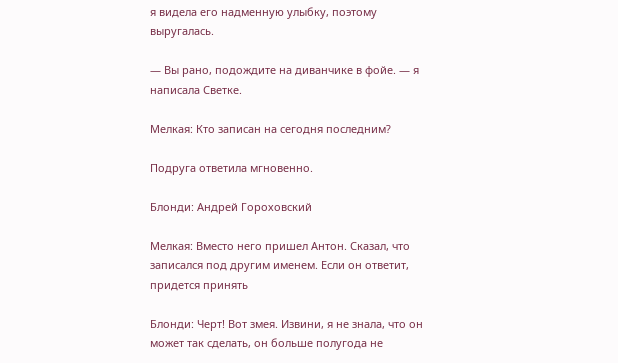я видела его надменную улыбку, поэтому выругалась.

— Вы рано, подождите на диванчике в фойе. — я написала Светке.

Мелкая: Кто записан на сегодня последним?

Подруга ответила мгновенно.

Блонди: Андрей Гороховский

Мелкая: Вместо него пришел Антон. Сказал, что записался под другим именем. Если он ответит, придется принять

Блонди: Черт! Вот змея. Извини, я не знала, что он может так сделать, он больше полугода не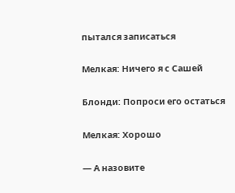пытался записаться

Мелкая: Ничего я с Сашей

Блонди: Попроси его остаться

Мелкая: Хорошо

— А назовите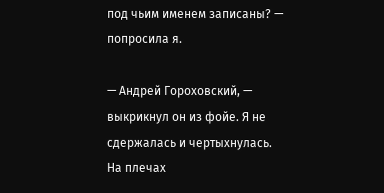под чьим именем записаны? — попросила я.

— Андрей Гороховский, — выкрикнул он из фойе. Я не сдержалась и чертыхнулась. На плечах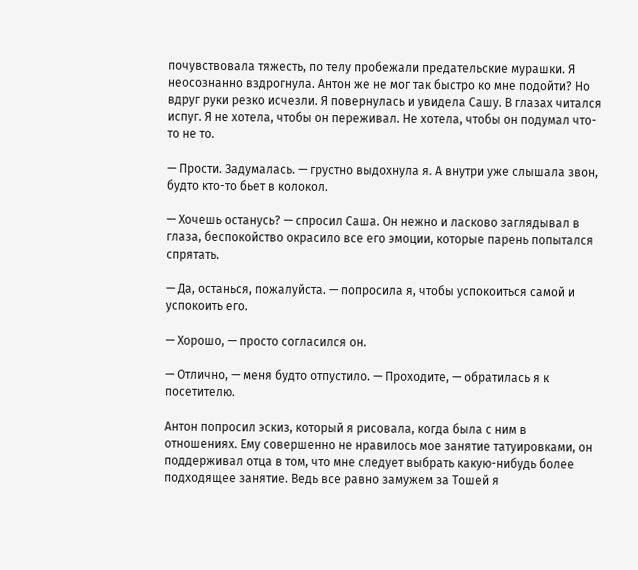почувствовала тяжесть, по телу пробежали предательские мурашки. Я неосознанно вздрогнула. Антон же не мог так быстро ко мне подойти? Но вдруг руки резко исчезли. Я повернулась и увидела Сашу. В глазах читался испуг. Я не хотела, чтобы он переживал. Не хотела, чтобы он подумал что-то не то.

— Прости. Задумалась. — грустно выдохнула я. А внутри уже слышала звон, будто кто-то бьет в колокол.

— Хочешь останусь? — спросил Саша. Он нежно и ласково заглядывал в глаза, беспокойство окрасило все его эмоции, которые парень попытался спрятать.

— Да, останься, пожалуйста. — попросила я, чтобы успокоиться самой и успокоить его.

— Хорошо, — просто согласился он.

— Отлично, — меня будто отпустило. — Проходите, — обратилась я к посетителю.

Антон попросил эскиз, который я рисовала, когда была с ним в отношениях. Ему совершенно не нравилось мое занятие татуировками, он поддерживал отца в том, что мне следует выбрать какую-нибудь более подходящее занятие. Ведь все равно замужем за Тошей я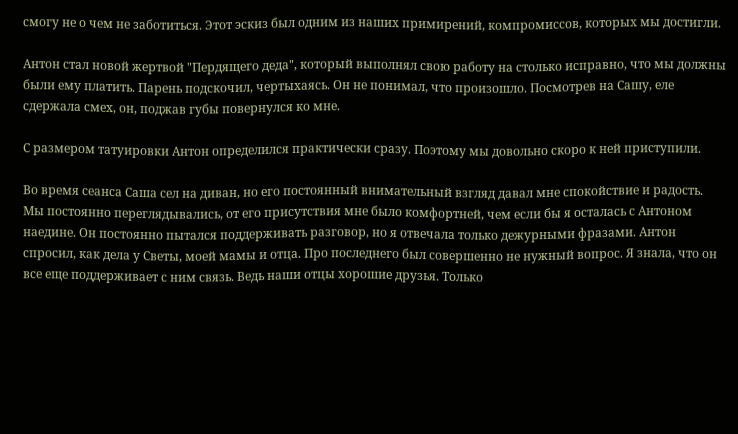смогу не о чем не заботиться. Этот эскиз был одним из наших примирений, компромиссов, которых мы достигли.

Антон стал новой жертвой "Пердящего деда", который выполнял свою работу на столько исправно, что мы должны были ему платить. Парень подскочил, чертыхаясь. Он не понимал, что произошло. Посмотрев на Сашу, еле сдержала смех, он, поджав губы повернулся ко мне.

С размером татуировки Антон определился практически сразу. Поэтому мы довольно скоро к ней приступили.

Во время сеанса Саша сел на диван, но его постоянный внимательный взгляд давал мне спокойствие и радость. Мы постоянно переглядывались, от его присутствия мне было комфортней, чем если бы я осталась с Антоном наедине. Он постоянно пытался поддерживать разговор, но я отвечала только дежурными фразами. Антон спросил, как дела у Светы, моей мамы и отца. Про последнего был совершенно не нужный вопрос. Я знала, что он все еще поддерживает с ним связь. Ведь наши отцы хорошие друзья. Только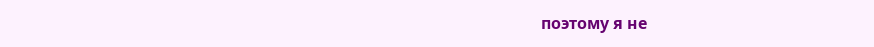поэтому я не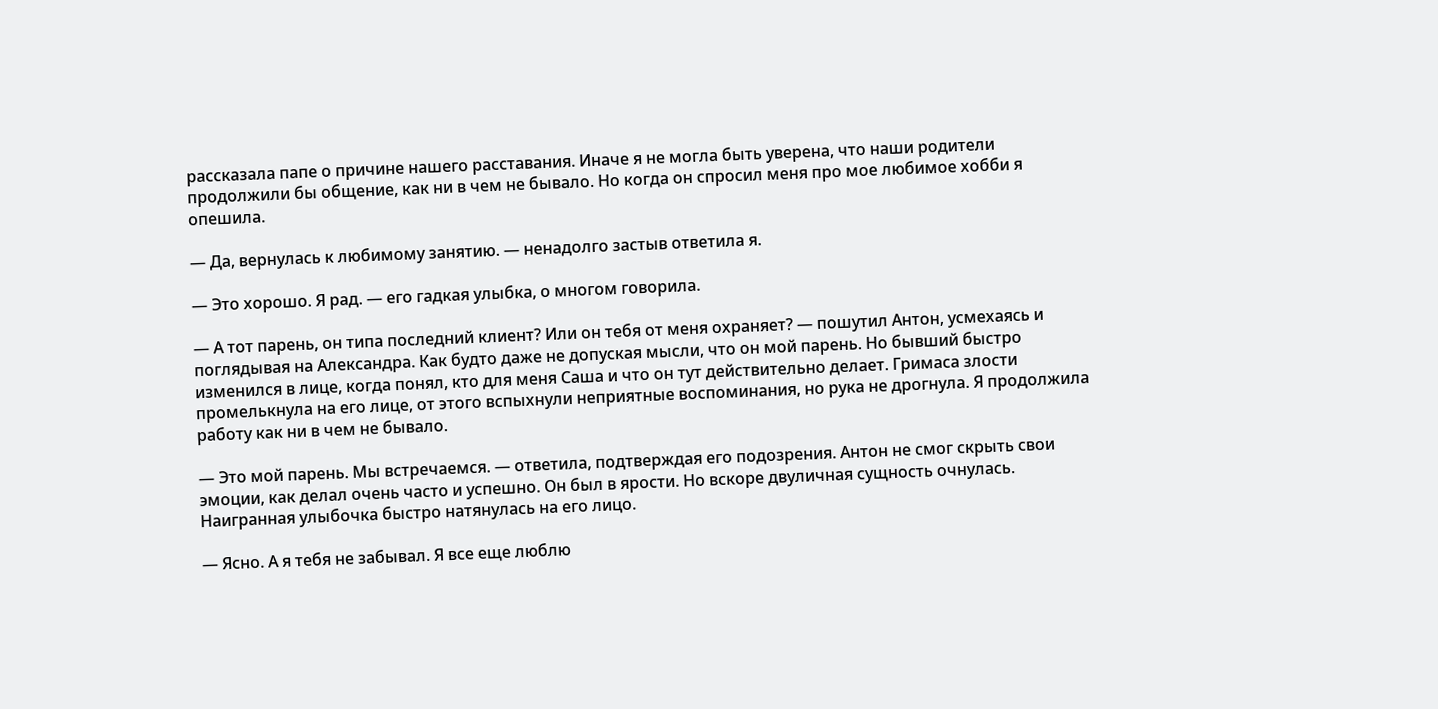рассказала папе о причине нашего расставания. Иначе я не могла быть уверена, что наши родители продолжили бы общение, как ни в чем не бывало. Но когда он спросил меня про мое любимое хобби я опешила.

— Да, вернулась к любимому занятию. — ненадолго застыв ответила я.

— Это хорошо. Я рад. — его гадкая улыбка, о многом говорила.

— А тот парень, он типа последний клиент? Или он тебя от меня охраняет? — пошутил Антон, усмехаясь и поглядывая на Александра. Как будто даже не допуская мысли, что он мой парень. Но бывший быстро изменился в лице, когда понял, кто для меня Саша и что он тут действительно делает. Гримаса злости промелькнула на его лице, от этого вспыхнули неприятные воспоминания, но рука не дрогнула. Я продолжила работу как ни в чем не бывало.

— Это мой парень. Мы встречаемся. — ответила, подтверждая его подозрения. Антон не смог скрыть свои эмоции, как делал очень часто и успешно. Он был в ярости. Но вскоре двуличная сущность очнулась. Наигранная улыбочка быстро натянулась на его лицо.

— Ясно. А я тебя не забывал. Я все еще люблю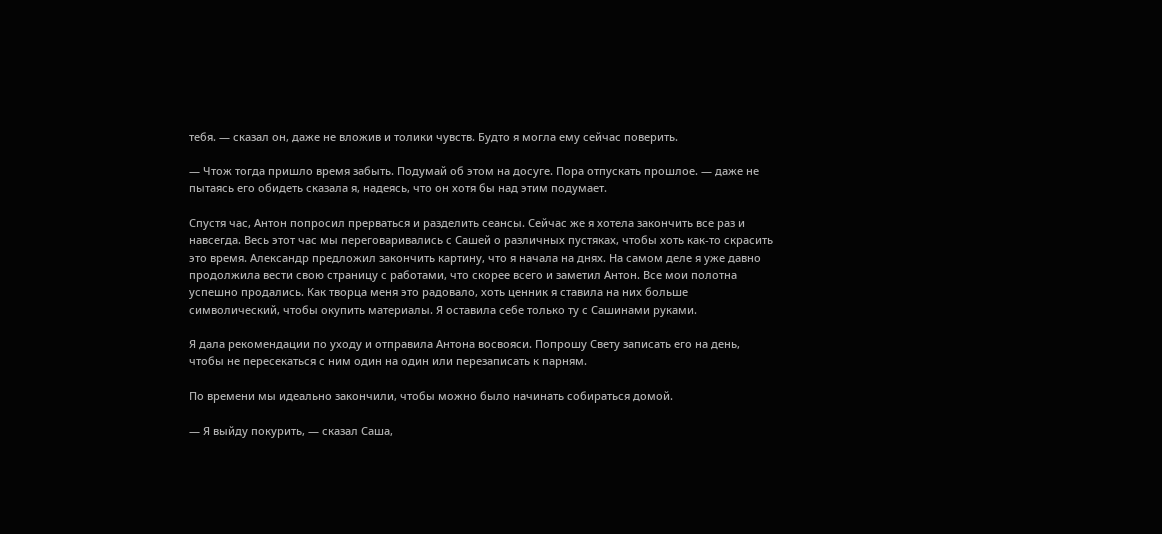тебя. — сказал он, даже не вложив и толики чувств. Будто я могла ему сейчас поверить.

— Чтож тогда пришло время забыть. Подумай об этом на досуге. Пора отпускать прошлое. — даже не пытаясь его обидеть сказала я, надеясь, что он хотя бы над этим подумает.

Спустя час, Антон попросил прерваться и разделить сеансы. Сейчас же я хотела закончить все раз и навсегда. Весь этот час мы переговаривались с Сашей о различных пустяках, чтобы хоть как-то скрасить это время. Александр предложил закончить картину, что я начала на днях. На самом деле я уже давно продолжила вести свою страницу с работами, что скорее всего и заметил Антон. Все мои полотна успешно продались. Как творца меня это радовало, хоть ценник я ставила на них больше символический, чтобы окупить материалы. Я оставила себе только ту с Сашинами руками.

Я дала рекомендации по уходу и отправила Антона восвояси. Попрошу Свету записать его на день, чтобы не пересекаться с ним один на один или перезаписать к парням.

По времени мы идеально закончили, чтобы можно было начинать собираться домой.

— Я выйду покурить, — сказал Саша,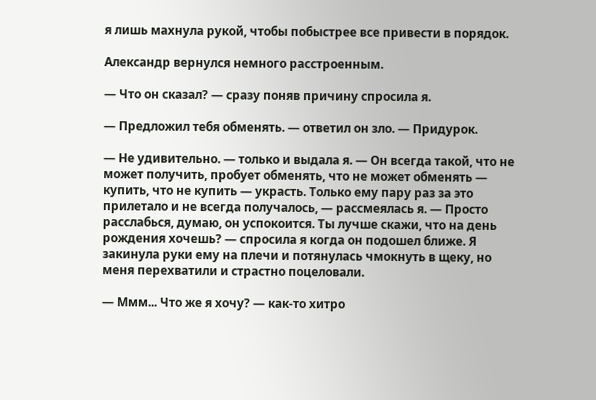я лишь махнула рукой, чтобы побыстрее все привести в порядок.

Александр вернулся немного расстроенным.

— Что он сказал? — сразу поняв причину спросила я.

— Предложил тебя обменять. — ответил он зло. — Придурок.

— Не удивительно. — только и выдала я. — Он всегда такой, что не может получить, пробует обменять, что не может обменять — купить, что не купить — украсть. Только ему пару раз за это прилетало и не всегда получалось, — рассмеялась я. — Просто расслабься, думаю, он успокоится. Ты лучше скажи, что на день рождения хочешь? — спросила я когда он подошел ближе. Я закинула руки ему на плечи и потянулась чмокнуть в щеку, но меня перехватили и страстно поцеловали.

— Ммм... Что же я хочу? — как-то хитро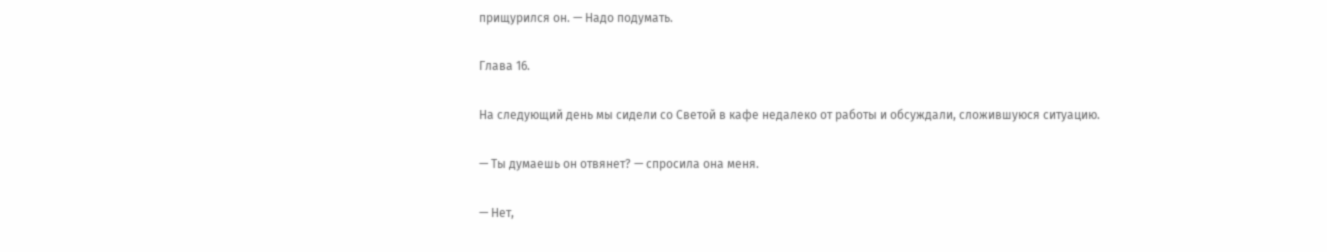прищурился он. — Надо подумать.

Глава 16.

На следующий день мы сидели со Светой в кафе недалеко от работы и обсуждали, сложившуюся ситуацию.

— Ты думаешь он отвянет? — спросила она меня.

— Нет,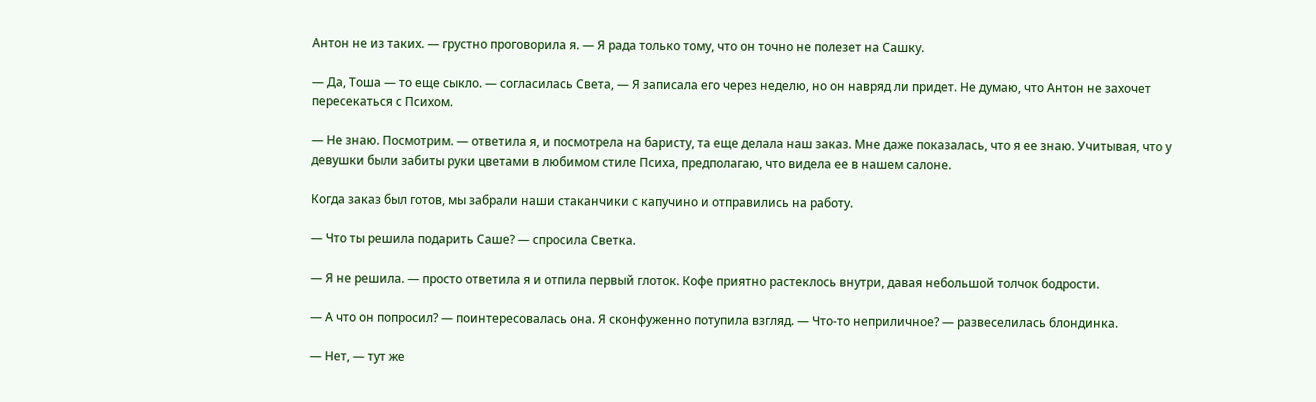Антон не из таких. — грустно проговорила я. — Я рада только тому, что он точно не полезет на Сашку.

— Да, Тоша — то еще сыкло. — согласилась Света, — Я записала его через неделю, но он навряд ли придет. Не думаю, что Антон не захочет пересекаться с Психом.

— Не знаю. Посмотрим. — ответила я, и посмотрела на баристу, та еще делала наш заказ. Мне даже показалась, что я ее знаю. Учитывая, что у девушки были забиты руки цветами в любимом стиле Психа, предполагаю, что видела ее в нашем салоне.

Когда заказ был готов, мы забрали наши стаканчики с капучино и отправились на работу.

— Что ты решила подарить Саше? — спросила Светка.

— Я не решила. — просто ответила я и отпила первый глоток. Кофе приятно растеклось внутри, давая небольшой толчок бодрости.

— А что он попросил? — поинтересовалась она. Я сконфуженно потупила взгляд. — Что-то неприличное? — развеселилась блондинка.

— Нет, — тут же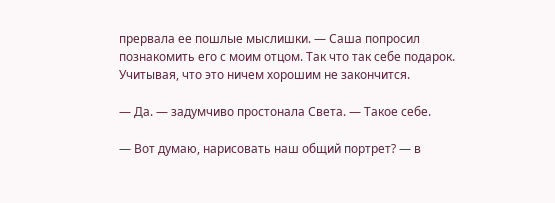прервала ее пошлые мыслишки. — Саша попросил познакомить его с моим отцом. Так что так себе подарок. Учитывая, что это ничем хорошим не закончится.

— Да. — задумчиво простонала Света. — Такое себе.

— Вот думаю, нарисовать наш общий портрет? — в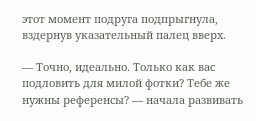этот момент подруга подпрыгнула, вздернув указательный палец вверх.

— Точно, идеально. Только как вас подловить для милой фотки? Тебе же нужны референсы? — начала развивать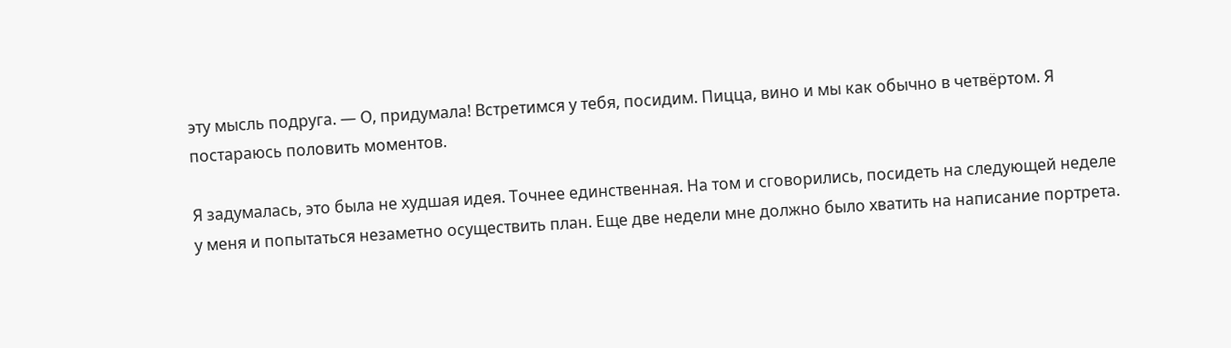эту мысль подруга. — О, придумала! Встретимся у тебя, посидим. Пицца, вино и мы как обычно в четвёртом. Я постараюсь половить моментов.

Я задумалась, это была не худшая идея. Точнее единственная. На том и сговорились, посидеть на следующей неделе у меня и попытаться незаметно осуществить план. Еще две недели мне должно было хватить на написание портрета.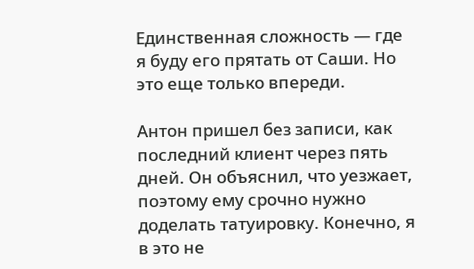Единственная сложность — где я буду его прятать от Саши. Но это еще только впереди.

Антон пришел без записи, как последний клиент через пять дней. Он объяснил, что уезжает, поэтому ему срочно нужно доделать татуировку. Конечно, я в это не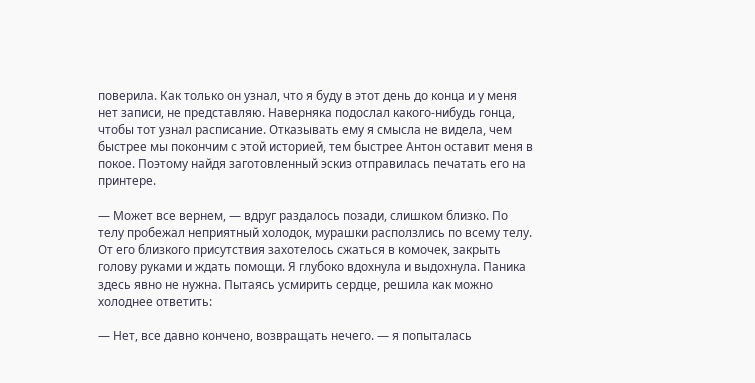поверила. Как только он узнал, что я буду в этот день до конца и у меня нет записи, не представляю. Наверняка подослал какого-нибудь гонца, чтобы тот узнал расписание. Отказывать ему я смысла не видела, чем быстрее мы покончим с этой историей, тем быстрее Антон оставит меня в покое. Поэтому найдя заготовленный эскиз отправилась печатать его на принтере.

— Может все вернем, — вдруг раздалось позади, слишком близко. По телу пробежал неприятный холодок, мурашки расползлись по всему телу. От его близкого присутствия захотелось сжаться в комочек, закрыть голову руками и ждать помощи. Я глубоко вдохнула и выдохнула. Паника здесь явно не нужна. Пытаясь усмирить сердце, решила как можно холоднее ответить:

— Нет, все давно кончено, возвращать нечего. — я попыталась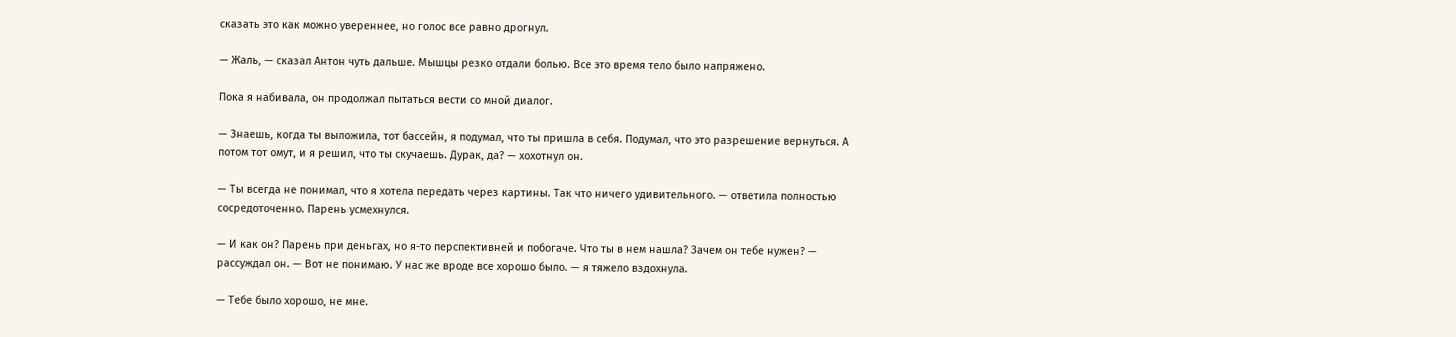сказать это как можно увереннее, но голос все равно дрогнул.

— Жаль, — сказал Антон чуть дальше. Мышцы резко отдали болью. Все это время тело было напряжено.

Пока я набивала, он продолжал пытаться вести со мной диалог.

— Знаешь, когда ты выложила, тот бассейн, я подумал, что ты пришла в себя. Подумал, что это разрешение вернуться. А потом тот омут, и я решил, что ты скучаешь. Дурак, да? — хохотнул он.

— Ты всегда не понимал, что я хотела передать через картины. Так что ничего удивительного. — ответила полностью сосредоточенно. Парень усмехнулся.

— И как он? Парень при деньгах, но я-то перспективней и побогаче. Что ты в нем нашла? Зачем он тебе нужен? — рассуждал он. — Вот не понимаю. У нас же вроде все хорошо было. — я тяжело вздохнула.

— Тебе было хорошо, не мне.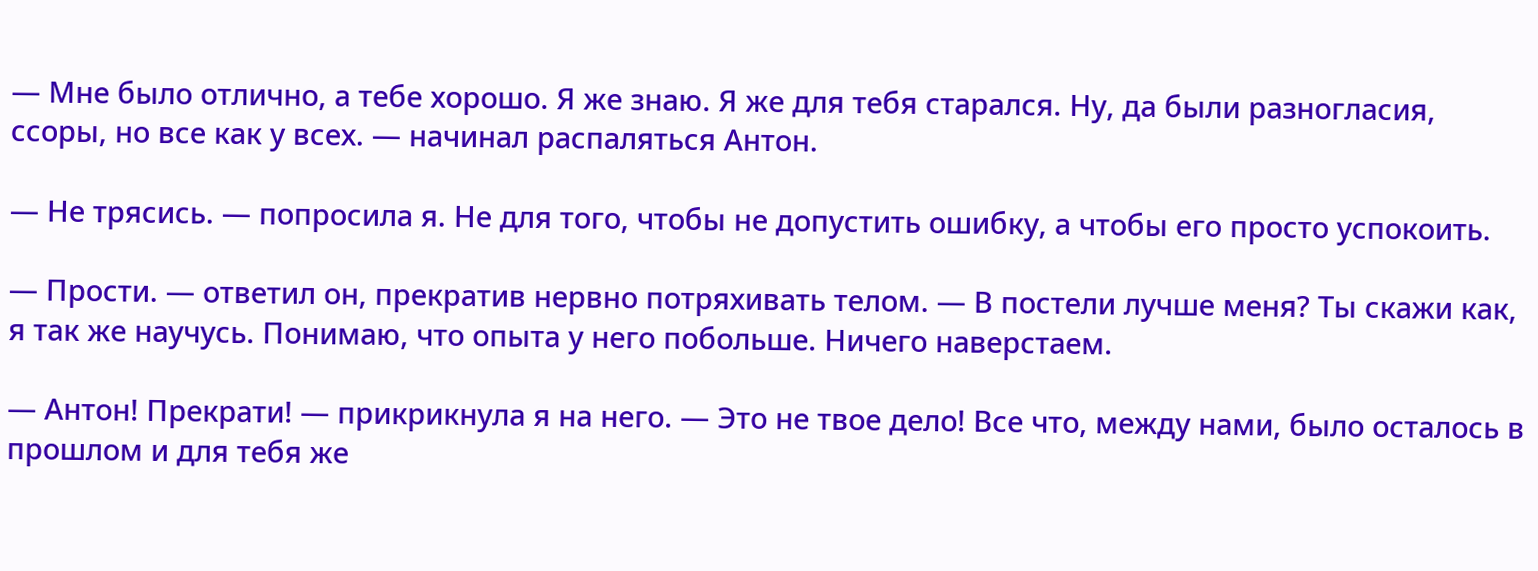— Мне было отлично, а тебе хорошо. Я же знаю. Я же для тебя старался. Ну, да были разногласия, ссоры, но все как у всех. — начинал распаляться Антон.

— Не трясись. — попросила я. Не для того, чтобы не допустить ошибку, а чтобы его просто успокоить.

— Прости. — ответил он, прекратив нервно потряхивать телом. — В постели лучше меня? Ты скажи как, я так же научусь. Понимаю, что опыта у него побольше. Ничего наверстаем.

— Антон! Прекрати! — прикрикнула я на него. — Это не твое дело! Все что, между нами, было осталось в прошлом и для тебя же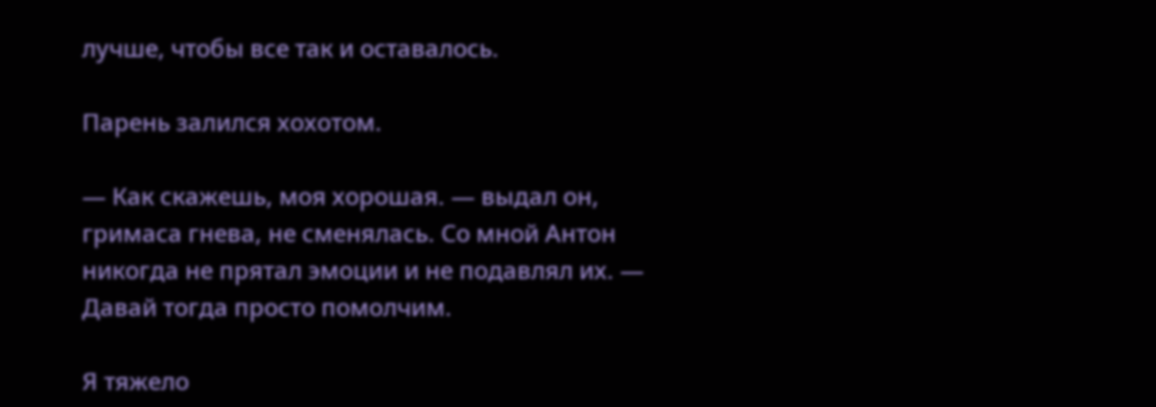лучше, чтобы все так и оставалось.

Парень залился хохотом.

— Как скажешь, моя хорошая. — выдал он, гримаса гнева, не сменялась. Со мной Антон никогда не прятал эмоции и не подавлял их. — Давай тогда просто помолчим.

Я тяжело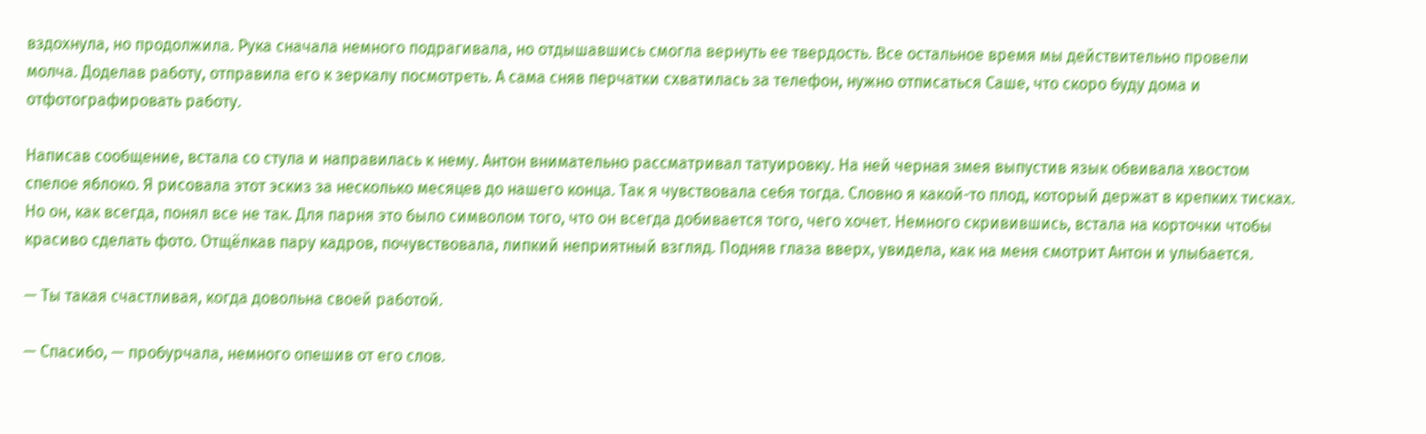вздохнула, но продолжила. Рука сначала немного подрагивала, но отдышавшись смогла вернуть ее твердость. Все остальное время мы действительно провели молча. Доделав работу, отправила его к зеркалу посмотреть. А сама сняв перчатки схватилась за телефон, нужно отписаться Саше, что скоро буду дома и отфотографировать работу.

Написав сообщение, встала со стула и направилась к нему. Антон внимательно рассматривал татуировку. На ней черная змея выпустив язык обвивала хвостом спелое яблоко. Я рисовала этот эскиз за несколько месяцев до нашего конца. Так я чувствовала себя тогда. Словно я какой-то плод, который держат в крепких тисках. Но он, как всегда, понял все не так. Для парня это было символом того, что он всегда добивается того, чего хочет. Немного скривившись, встала на корточки чтобы красиво сделать фото. Отщёлкав пару кадров, почувствовала, липкий неприятный взгляд. Подняв глаза вверх, увидела, как на меня смотрит Антон и улыбается.

— Ты такая счастливая, когда довольна своей работой.

— Спасибо, — пробурчала, немного опешив от его слов.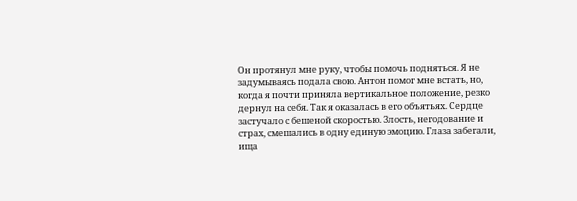Он протянул мне руку, чтобы помочь подняться. Я не задумываясь подала свою. Антон помог мне встать, но, когда я почти приняла вертикальное положение, резко дернул на себя. Так я оказалась в его объятьях. Сердце застучало с бешеной скоростью. Злость, негодование и страх, смешались в одну единую эмоцию. Глаза забегали, ища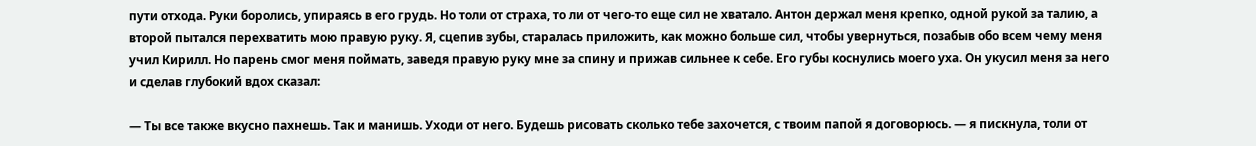пути отхода. Руки боролись, упираясь в его грудь. Но толи от страха, то ли от чего-то еще сил не хватало. Антон держал меня крепко, одной рукой за талию, а второй пытался перехватить мою правую руку. Я, сцепив зубы, старалась приложить, как можно больше сил, чтобы увернуться, позабыв обо всем чему меня учил Кирилл. Но парень смог меня поймать, заведя правую руку мне за спину и прижав сильнее к себе. Его губы коснулись моего уха. Он укусил меня за него и сделав глубокий вдох сказал:

— Ты все также вкусно пахнешь. Так и манишь. Уходи от него. Будешь рисовать сколько тебе захочется, с твоим папой я договорюсь. — я пискнула, толи от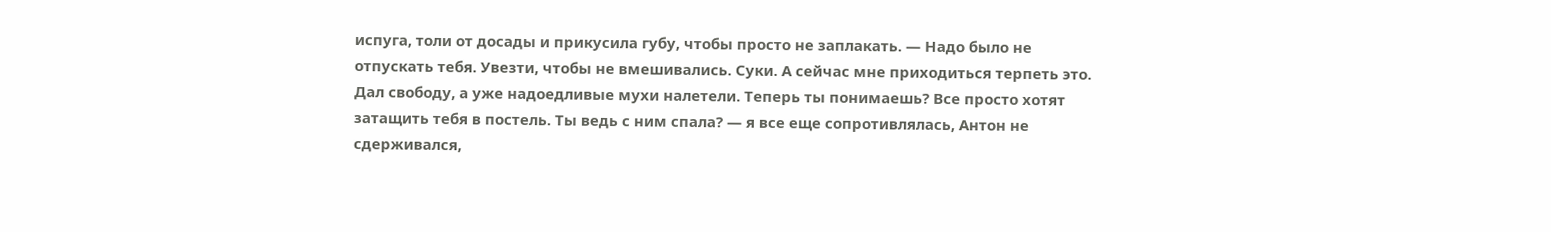испуга, толи от досады и прикусила губу, чтобы просто не заплакать. — Надо было не отпускать тебя. Увезти, чтобы не вмешивались. Суки. А сейчас мне приходиться терпеть это. Дал свободу, а уже надоедливые мухи налетели. Теперь ты понимаешь? Все просто хотят затащить тебя в постель. Ты ведь с ним спала? — я все еще сопротивлялась, Антон не сдерживался,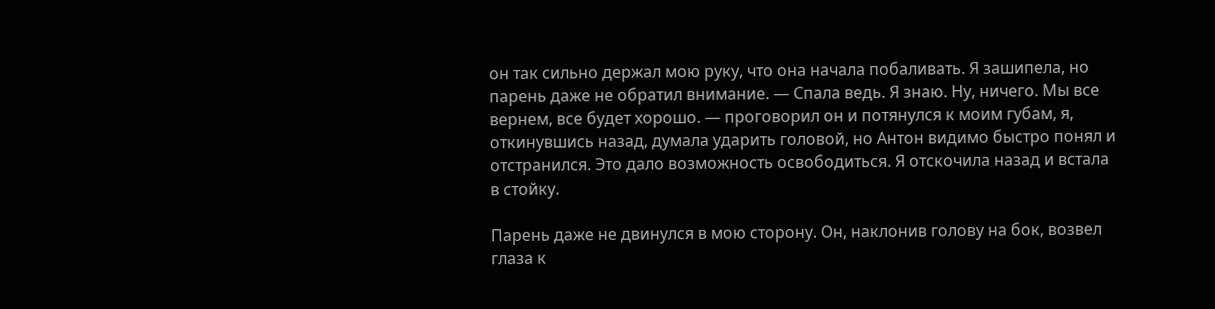он так сильно держал мою руку, что она начала побаливать. Я зашипела, но парень даже не обратил внимание. — Спала ведь. Я знаю. Ну, ничего. Мы все вернем, все будет хорошо. — проговорил он и потянулся к моим губам, я, откинувшись назад, думала ударить головой, но Антон видимо быстро понял и отстранился. Это дало возможность освободиться. Я отскочила назад и встала в стойку.

Парень даже не двинулся в мою сторону. Он, наклонив голову на бок, возвел глаза к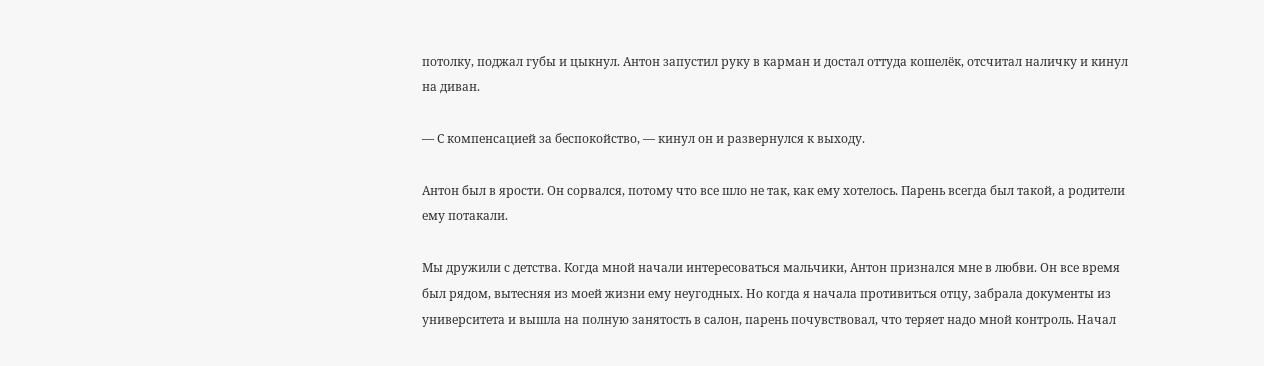потолку, поджал губы и цыкнул. Антон запустил руку в карман и достал оттуда кошелёк, отсчитал наличку и кинул на диван.

— С компенсацией за беспокойство, — кинул он и развернулся к выходу.

Антон был в ярости. Он сорвался, потому что все шло не так, как ему хотелось. Парень всегда был такой, а родители ему потакали.

Мы дружили с детства. Когда мной начали интересоваться мальчики, Антон признался мне в любви. Он все время был рядом, вытесняя из моей жизни ему неугодных. Но когда я начала противиться отцу, забрала документы из университета и вышла на полную занятость в салон, парень почувствовал, что теряет надо мной контроль. Начал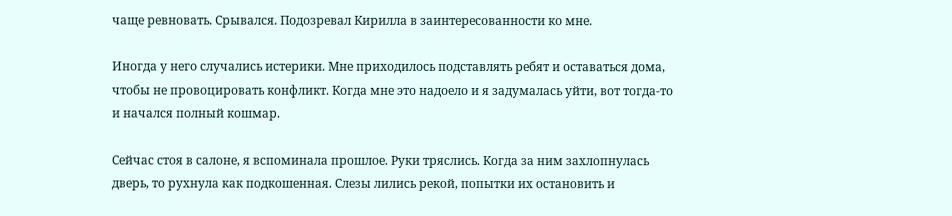чаще ревновать. Срывался. Подозревал Кирилла в заинтересованности ко мне.

Иногда у него случались истерики. Мне приходилось подставлять ребят и оставаться дома, чтобы не провоцировать конфликт. Когда мне это надоело и я задумалась уйти, вот тогда-то и начался полный кошмар.

Сейчас стоя в салоне, я вспоминала прошлое. Руки тряслись. Когда за ним захлопнулась дверь, то рухнула как подкошенная. Слезы лились рекой, попытки их остановить и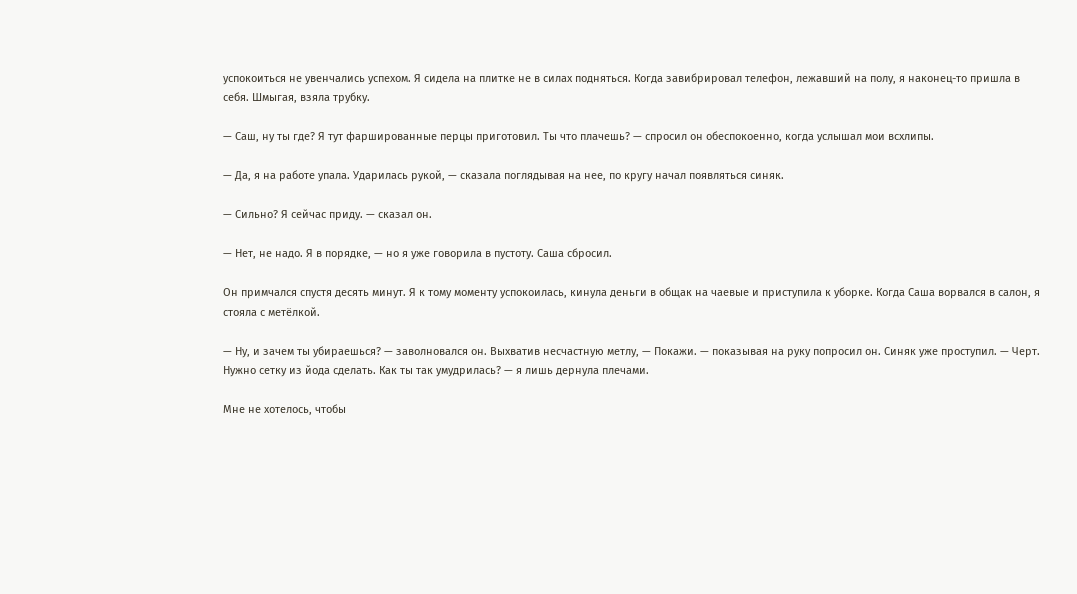успокоиться не увенчались успехом. Я сидела на плитке не в силах подняться. Когда завибрировал телефон, лежавший на полу, я наконец-то пришла в себя. Шмыгая, взяла трубку.

— Саш, ну ты где? Я тут фаршированные перцы приготовил. Ты что плачешь? — спросил он обеспокоенно, когда услышал мои всхлипы.

— Да, я на работе упала. Ударилась рукой, — сказала поглядывая на нее, по кругу начал появляться синяк.

— Сильно? Я сейчас приду. — сказал он.

— Нет, не надо. Я в порядке, — но я уже говорила в пустоту. Саша сбросил.

Он примчался спустя десять минут. Я к тому моменту успокоилась, кинула деньги в общак на чаевые и приступила к уборке. Когда Саша ворвался в салон, я стояла с метёлкой.

— Ну, и зачем ты убираешься? — заволновался он. Выхватив несчастную метлу, — Покажи. — показывая на руку попросил он. Синяк уже проступил. — Черт. Нужно сетку из йода сделать. Как ты так умудрилась? — я лишь дернула плечами.

Мне не хотелось, чтобы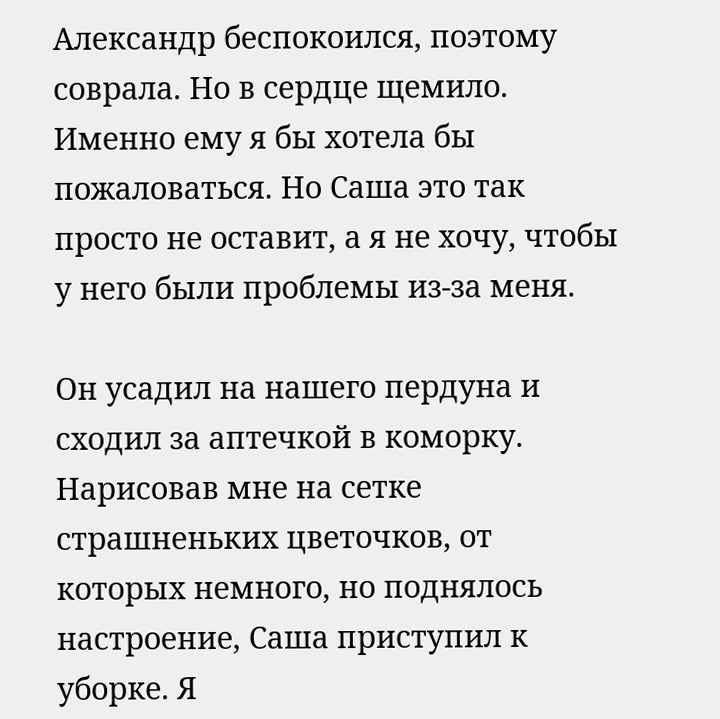Александр беспокоился, поэтому соврала. Но в сердце щемило. Именно ему я бы хотела бы пожаловаться. Но Саша это так просто не оставит, а я не хочу, чтобы у него были проблемы из-за меня.

Он усадил на нашего пердуна и сходил за аптечкой в коморку. Нарисовав мне на сетке страшненьких цветочков, от которых немного, но поднялось настроение, Саша приступил к уборке. Я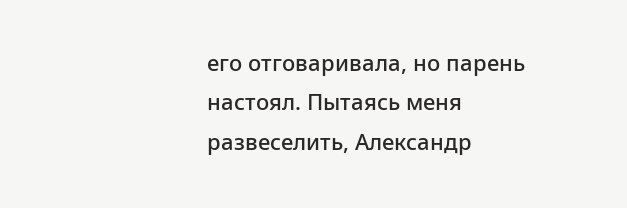его отговаривала, но парень настоял. Пытаясь меня развеселить, Александр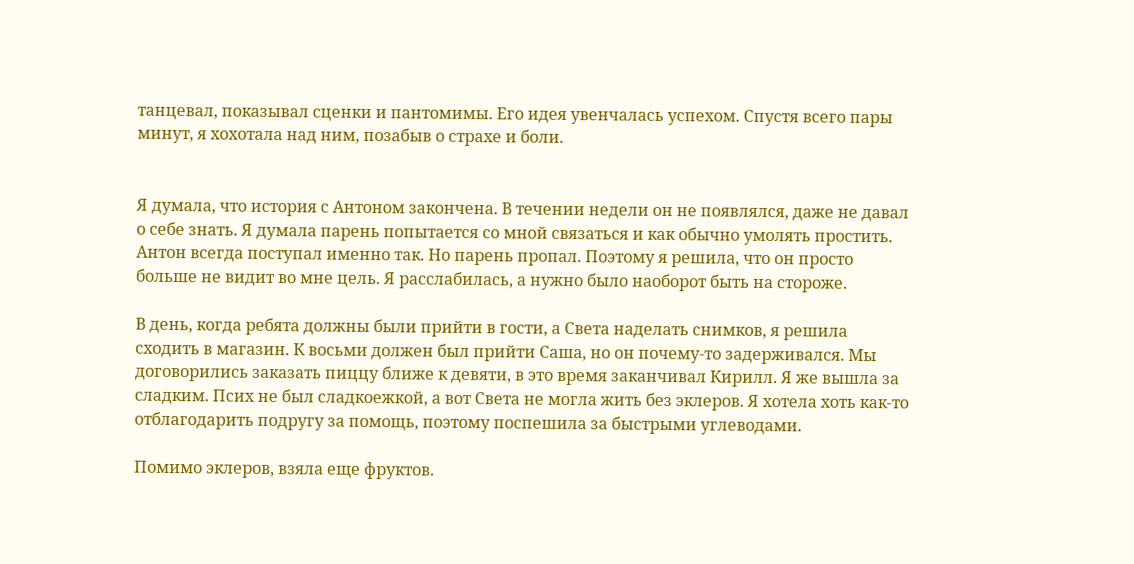танцевал, показывал сценки и пантомимы. Его идея увенчалась успехом. Спустя всего пары минут, я хохотала над ним, позабыв о страхе и боли.


Я думала, что история с Антоном закончена. В течении недели он не появлялся, даже не давал о себе знать. Я думала парень попытается со мной связаться и как обычно умолять простить. Антон всегда поступал именно так. Но парень пропал. Поэтому я решила, что он просто больше не видит во мне цель. Я расслабилась, а нужно было наоборот быть на стороже.

В день, когда ребята должны были прийти в гости, а Света наделать снимков, я решила сходить в магазин. К восьми должен был прийти Саша, но он почему-то задерживался. Мы договорились заказать пиццу ближе к девяти, в это время заканчивал Кирилл. Я же вышла за сладким. Псих не был сладкоежкой, а вот Света не могла жить без эклеров. Я хотела хоть как-то отблагодарить подругу за помощь, поэтому поспешила за быстрыми углеводами.

Помимо эклеров, взяла еще фруктов.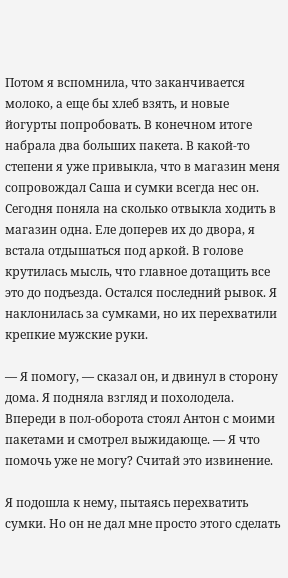Потом я вспомнила, что заканчивается молоко, а еще бы хлеб взять, и новые йогурты попробовать. В конечном итоге набрала два больших пакета. В какой-то степени я уже привыкла, что в магазин меня сопровождал Саша и сумки всегда нес он. Сегодня поняла на сколько отвыкла ходить в магазин одна. Еле доперев их до двора, я встала отдышаться под аркой. В голове крутилась мысль, что главное дотащить все это до подъезда. Остался последний рывок. Я наклонилась за сумками, но их перехватили крепкие мужские руки.

— Я помогу, — сказал он, и двинул в сторону дома. Я подняла взгляд и похолодела. Впереди в пол-оборота стоял Антон с моими пакетами и смотрел выжидающе. — Я что помочь уже не могу? Считай это извинение.

Я подошла к нему, пытаясь перехватить сумки. Но он не дал мне просто этого сделать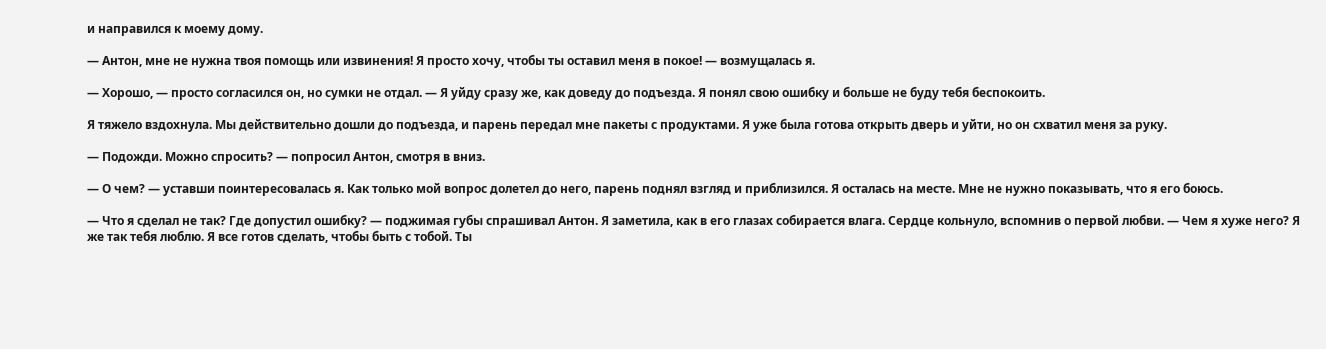и направился к моему дому.

— Антон, мне не нужна твоя помощь или извинения! Я просто хочу, чтобы ты оставил меня в покое! — возмущалась я.

— Хорошо, — просто согласился он, но сумки не отдал. — Я уйду сразу же, как доведу до подъезда. Я понял свою ошибку и больше не буду тебя беспокоить.

Я тяжело вздохнула. Мы действительно дошли до подъезда, и парень передал мне пакеты с продуктами. Я уже была готова открыть дверь и уйти, но он схватил меня за руку.

— Подожди. Можно спросить? — попросил Антон, смотря в вниз.

— О чем? — уставши поинтересовалась я. Как только мой вопрос долетел до него, парень поднял взгляд и приблизился. Я осталась на месте. Мне не нужно показывать, что я его боюсь.

— Что я сделал не так? Где допустил ошибку? — поджимая губы спрашивал Антон. Я заметила, как в его глазах собирается влага. Сердце кольнуло, вспомнив о первой любви. — Чем я хуже него? Я же так тебя люблю. Я все готов сделать, чтобы быть с тобой. Ты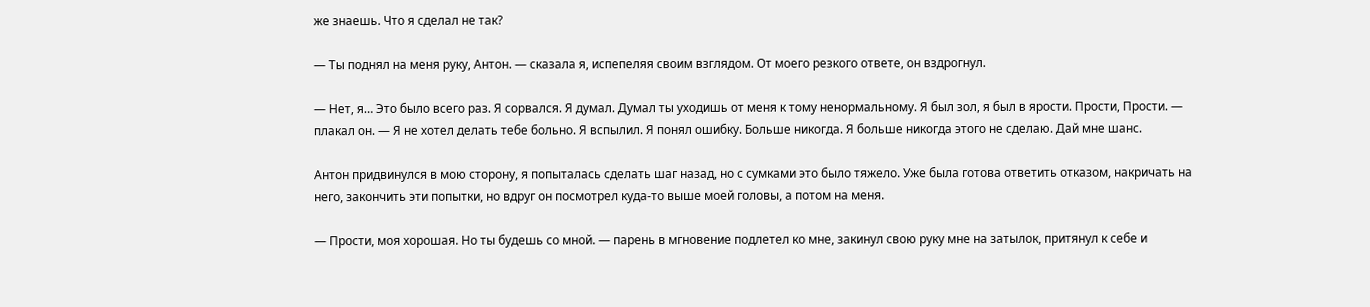же знаешь. Что я сделал не так?

— Ты поднял на меня руку, Антон. — сказала я, испепеляя своим взглядом. От моего резкого ответе, он вздрогнул.

— Нет, я… Это было всего раз. Я сорвался. Я думал. Думал ты уходишь от меня к тому ненормальному. Я был зол, я был в ярости. Прости, Прости. — плакал он. — Я не хотел делать тебе больно. Я вспылил. Я понял ошибку. Больше никогда. Я больше никогда этого не сделаю. Дай мне шанс.

Антон придвинулся в мою сторону, я попыталась сделать шаг назад, но с сумками это было тяжело. Уже была готова ответить отказом, накричать на него, закончить эти попытки, но вдруг он посмотрел куда-то выше моей головы, а потом на меня.

— Прости, моя хорошая. Но ты будешь со мной. — парень в мгновение подлетел ко мне, закинул свою руку мне на затылок, притянул к себе и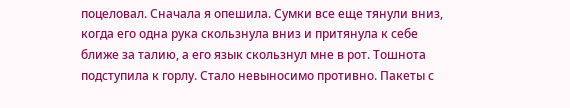поцеловал. Сначала я опешила. Сумки все еще тянули вниз, когда его одна рука скользнула вниз и притянула к себе ближе за талию, а его язык скользнул мне в рот. Тошнота подступила к горлу. Стало невыносимо противно. Пакеты с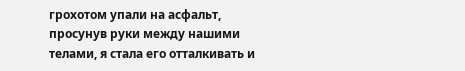грохотом упали на асфальт, просунув руки между нашими телами, я стала его отталкивать и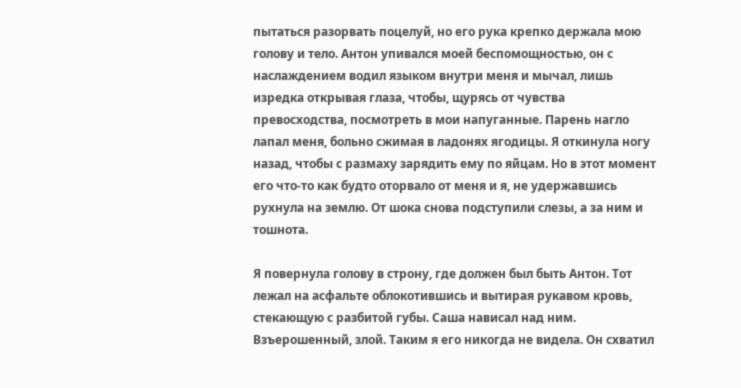пытаться разорвать поцелуй, но его рука крепко держала мою голову и тело. Антон упивался моей беспомощностью, он с наслаждением водил языком внутри меня и мычал, лишь изредка открывая глаза, чтобы, щурясь от чувства превосходства, посмотреть в мои напуганные. Парень нагло лапал меня, больно сжимая в ладонях ягодицы. Я откинула ногу назад, чтобы с размаху зарядить ему по яйцам. Но в этот момент его что-то как будто оторвало от меня и я, не удержавшись рухнула на землю. От шока снова подступили слезы, а за ним и тошнота.

Я повернула голову в строну, где должен был быть Антон. Тот лежал на асфальте облокотившись и вытирая рукавом кровь, стекающую с разбитой губы. Саша нависал над ним. Взъерошенный, злой. Таким я его никогда не видела. Он схватил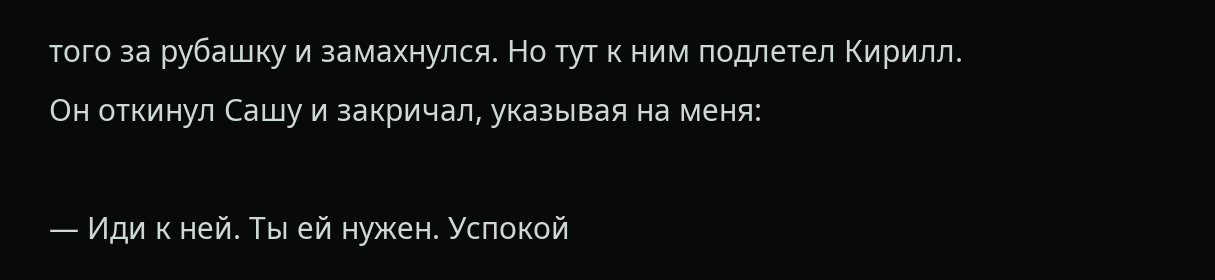того за рубашку и замахнулся. Но тут к ним подлетел Кирилл. Он откинул Сашу и закричал, указывая на меня:

— Иди к ней. Ты ей нужен. Успокой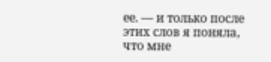ее. — и только после этих слов я поняла, что мне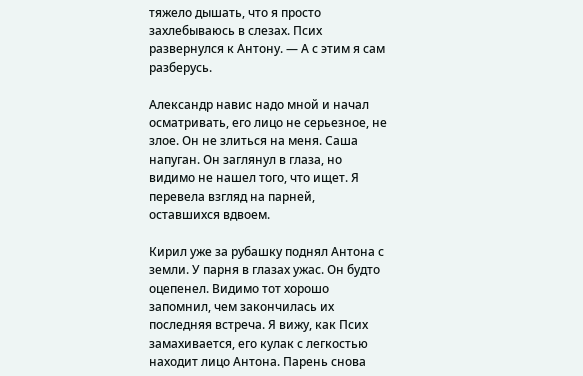тяжело дышать, что я просто захлебываюсь в слезах. Псих развернулся к Антону. — А с этим я сам разберусь.

Александр навис надо мной и начал осматривать, его лицо не серьезное, не злое. Он не злиться на меня. Саша напуган. Он заглянул в глаза, но видимо не нашел того, что ищет. Я перевела взгляд на парней, оставшихся вдвоем.

Кирил уже за рубашку поднял Антона с земли. У парня в глазах ужас. Он будто оцепенел. Видимо тот хорошо запомнил, чем закончилась их последняя встреча. Я вижу, как Псих замахивается, его кулак с легкостью находит лицо Антона. Парень снова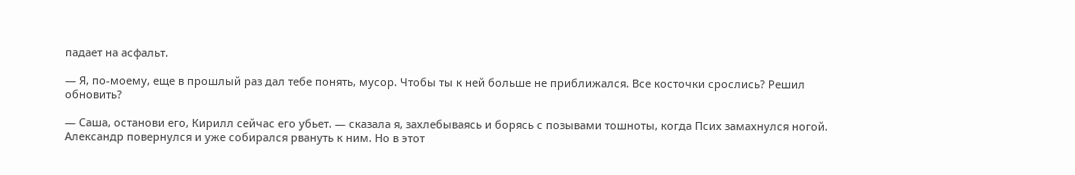падает на асфальт.

— Я, по-моему, еще в прошлый раз дал тебе понять, мусор. Чтобы ты к ней больше не приближался. Все косточки срослись? Решил обновить?

— Саша, останови его, Кирилл сейчас его убьет. — сказала я, захлебываясь и борясь с позывами тошноты, когда Псих замахнулся ногой. Александр повернулся и уже собирался рвануть к ним. Но в этот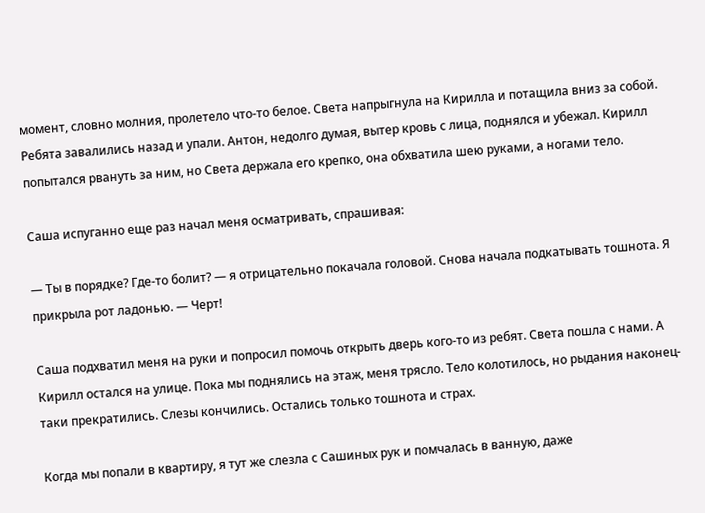момент, словно молния, пролетело что-то белое. Света напрыгнула на Кирилла и потащила вниз за собой. Ребята завалились назад и упали. Антон, недолго думая, вытер кровь с лица, поднялся и убежал. Кирилл попытался рвануть за ним, но Света держала его крепко, она обхватила шею руками, а ногами тело.

Саша испуганно еще раз начал меня осматривать, спрашивая:

— Ты в порядке? Где-то болит? — я отрицательно покачала головой. Снова начала подкатывать тошнота. Я прикрыла рот ладонью. — Черт!

Саша подхватил меня на руки и попросил помочь открыть дверь кого-то из ребят. Света пошла с нами. А Кирилл остался на улице. Пока мы поднялись на этаж, меня трясло. Тело колотилось, но рыдания наконец-таки прекратились. Слезы кончились. Остались только тошнота и страх.

Когда мы попали в квартиру, я тут же слезла с Сашиных рук и помчалась в ванную, даже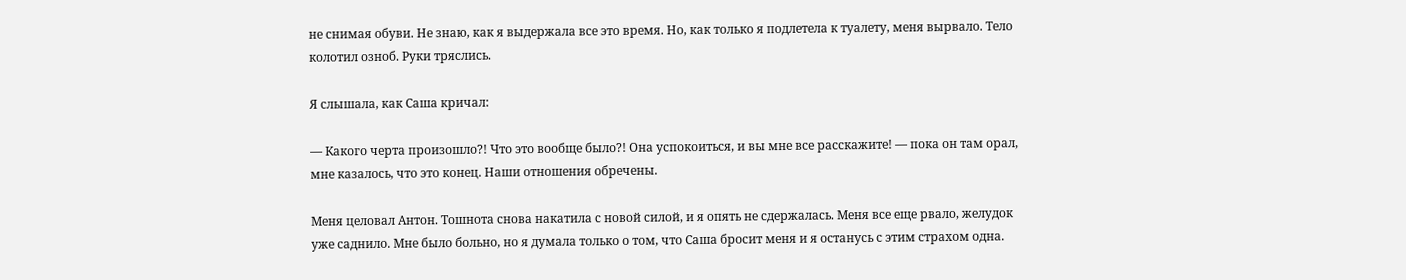не снимая обуви. Не знаю, как я выдержала все это время. Но, как только я подлетела к туалету, меня вырвало. Тело колотил озноб. Руки тряслись.

Я слышала, как Саша кричал:

— Какого черта произошло?! Что это вообще было?! Она успокоиться, и вы мне все расскажите! — пока он там орал, мне казалось, что это конец. Наши отношения обречены.

Меня целовал Антон. Тошнота снова накатила с новой силой, и я опять не сдержалась. Меня все еще рвало, желудок уже саднило. Мне было больно, но я думала только о том, что Саша бросит меня и я останусь с этим страхом одна.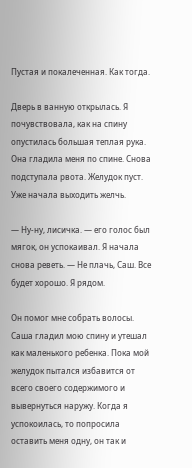Пустая и покалеченная. Как тогда.

Дверь в ванную открылась. Я почувствовала, как на спину опустилась большая теплая рука. Она гладила меня по спине. Снова подступала рвота. Желудок пуст. Уже начала выходить желчь.

— Ну-ну, лисичка. — его голос был мягок, он успокаивал. Я начала снова реветь. — Не плачь, Саш. Все будет хорошо. Я рядом.

Он помог мне собрать волосы. Саша гладил мою спину и утешал как маленького ребенка. Пока мой желудок пытался избавится от всего своего содержимого и вывернуться наружу. Когда я успокоилась, то попросила оставить меня одну, он так и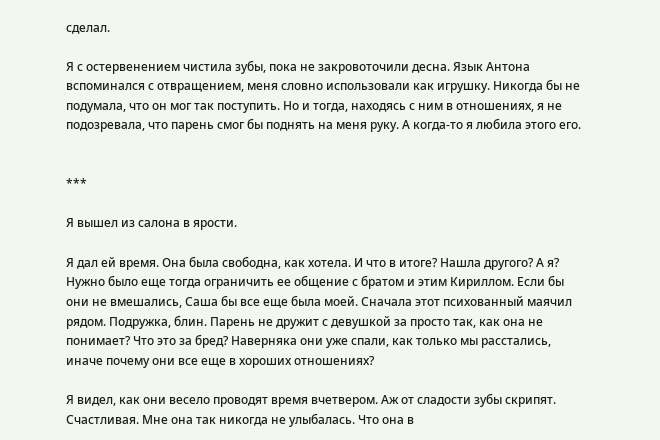сделал.

Я с остервенением чистила зубы, пока не закровоточили десна. Язык Антона вспоминался с отвращением, меня словно использовали как игрушку. Никогда бы не подумала, что он мог так поступить. Но и тогда, находясь с ним в отношениях, я не подозревала, что парень смог бы поднять на меня руку. А когда-то я любила этого его.


***

Я вышел из салона в ярости.

Я дал ей время. Она была свободна, как хотела. И что в итоге? Нашла другого? А я? Нужно было еще тогда ограничить ее общение с братом и этим Кириллом. Если бы они не вмешались, Саша бы все еще была моей. Сначала этот психованный маячил рядом. Подружка, блин. Парень не дружит с девушкой за просто так, как она не понимает? Что это за бред? Наверняка они уже спали, как только мы расстались, иначе почему они все еще в хороших отношениях?

Я видел, как они весело проводят время вчетвером. Аж от сладости зубы скрипят. Счастливая. Мне она так никогда не улыбалась. Что она в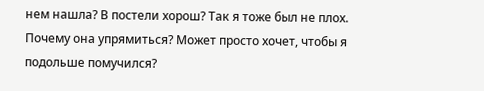нем нашла? В постели хорош? Так я тоже был не плох. Почему она упрямиться? Может просто хочет, чтобы я подольше помучился?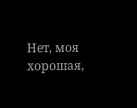Нет, моя хорошая,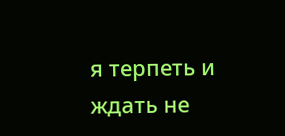я терпеть и ждать не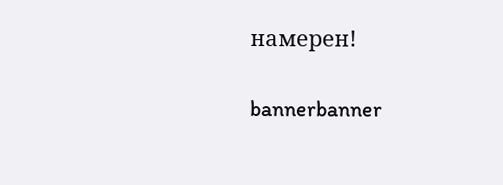намерен!

bannerbanner